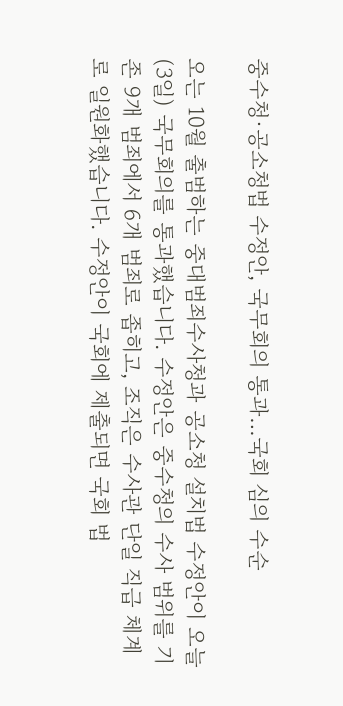중수청·공소청법 수정안, 국무회의 통과…국회 심의 수순

오는 10월 출범하는 중대범죄수사청과 공소청 설치법 수정안이 오늘(3일) 국무회의를 통과했습니다. 수정안은 중수청의 수사 범위를 기존 9개 범죄에서 6개 범죄로 좁히고, 조직은 수사관 단일 직급 체계로 일원화했습니다. 수정안이 국회에 제출되면 국회 법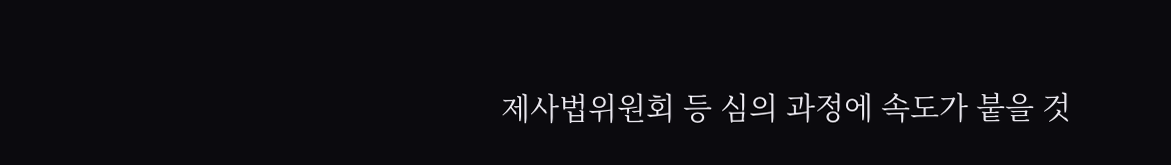제사법위원회 등 심의 과정에 속도가 붙을 것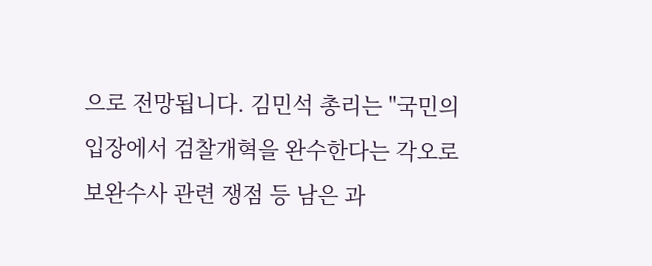으로 전망됩니다. 김민석 총리는 "국민의 입장에서 검찰개혁을 완수한다는 각오로 보완수사 관련 쟁점 등 남은 과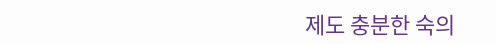제도 충분한 숙의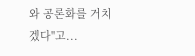와 공론화를 거치겠다"고...